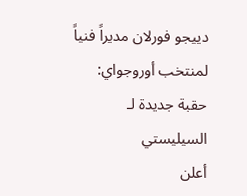دييجو فورلان مديراً فنياً لمنتخب أوروجواي: حقبة جديدة لـ السيليستي
أعلن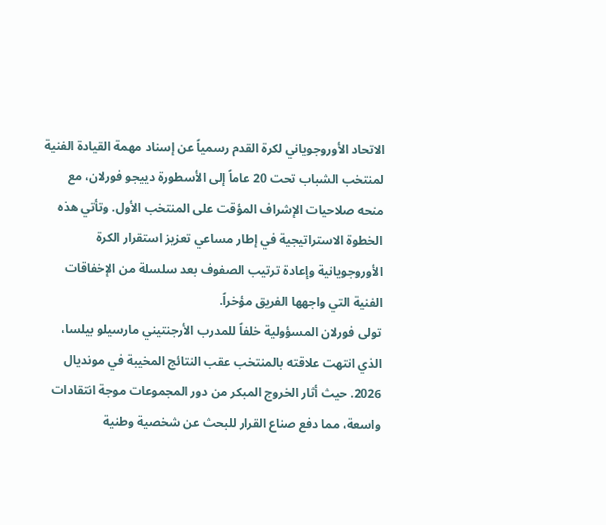الاتحاد الأوروجوياني لكرة القدم رسمياً عن إسناد مهمة القيادة الفنية لمنتخب الشباب تحت 20 عاماً إلى الأسطورة دييجو فورلان، مع منحه صلاحيات الإشراف المؤقت على المنتخب الأول. وتأتي هذه الخطوة الاستراتيجية في إطار مساعي تعزيز استقرار الكرة الأوروجويانية وإعادة ترتيب الصفوف بعد سلسلة من الإخفاقات الفنية التي واجهها الفريق مؤخراً.
تولى فورلان المسؤولية خلفاً للمدرب الأرجنتيني مارسيلو بيلسا، الذي انتهت علاقته بالمنتخب عقب النتائج المخيبة في مونديال 2026. حيث أثار الخروج المبكر من دور المجموعات موجة انتقادات واسعة، مما دفع صناع القرار للبحث عن شخصية وطنية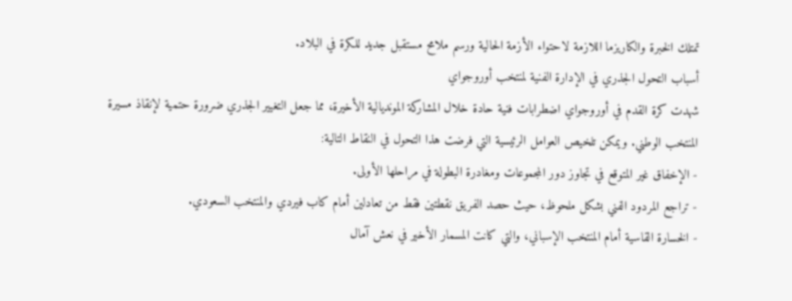تمتلك الخبرة والكاريزما اللازمة لاحتواء الأزمة الحالية ورسم ملامح مستقبل جديد للكرة في البلاد.
أسباب التحول الجذري في الإدارة الفنية لمنتخب أوروجواي
شهدت كرة القدم في أوروجواي اضطرابات فنية حادة خلال المشاركة المونديالية الأخيرة، مما جعل التغيير الجذري ضرورة حتمية لإنقاذ مسيرة المنتخب الوطني. ويمكن تلخيص العوامل الرئيسية التي فرضت هذا التحول في النقاط التالية:
- الإخفاق غير المتوقع في تجاوز دور المجموعات ومغادرة البطولة في مراحلها الأولى.
- تراجع المردود الفني بشكل ملحوظ، حيث حصد الفريق نقطتين فقط من تعادلين أمام كاب فيردي والمنتخب السعودي.
- الخسارة القاسية أمام المنتخب الإسباني، والتي كانت المسمار الأخير في نعش آمال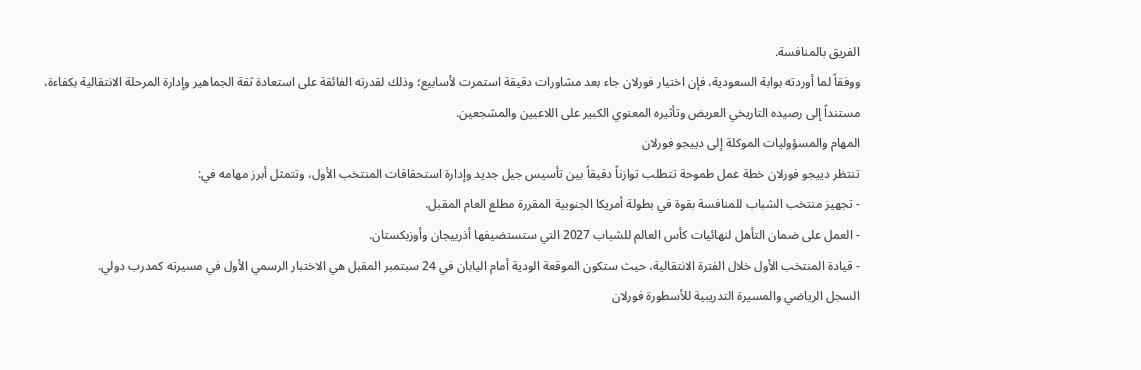الفريق بالمنافسة.
ووفقاً لما أوردته بوابة السعودية، فإن اختيار فورلان جاء بعد مشاورات دقيقة استمرت لأسابيع؛ وذلك لقدرته الفائقة على استعادة ثقة الجماهير وإدارة المرحلة الانتقالية بكفاءة، مستنداً إلى رصيده التاريخي العريض وتأثيره المعنوي الكبير على اللاعبين والمشجعين.
المهام والمسؤوليات الموكلة إلى دييجو فورلان
تنتظر دييجو فورلان خطة عمل طموحة تتطلب توازناً دقيقاً بين تأسيس جيل جديد وإدارة استحقاقات المنتخب الأول، وتتمثل أبرز مهامه في:
- تجهيز منتخب الشباب للمنافسة بقوة في بطولة أمريكا الجنوبية المقررة مطلع العام المقبل.
- العمل على ضمان التأهل لنهائيات كأس العالم للشباب 2027 التي ستستضيفها أذربيجان وأوزبكستان.
- قيادة المنتخب الأول خلال الفترة الانتقالية، حيث ستكون الموقعة الودية أمام اليابان في 24 سبتمبر المقبل هي الاختبار الرسمي الأول في مسيرته كمدرب دولي.
السجل الرياضي والمسيرة التدريبية للأسطورة فورلان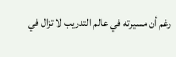رغم أن مسيرته في عالم التدريب لا تزال في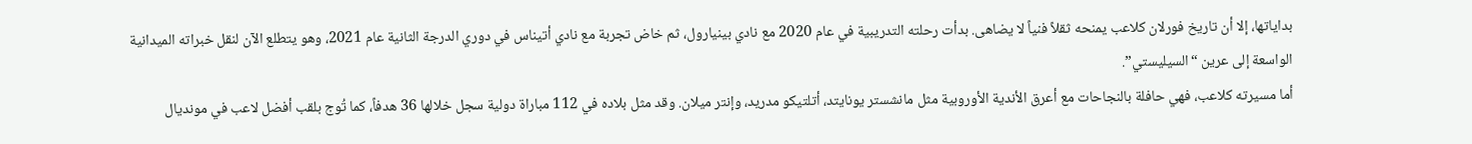بداياتها، إلا أن تاريخ فورلان كلاعب يمنحه ثقلاً فنياً لا يضاهى. بدأت رحلته التدريبية في عام 2020 مع نادي بينيارول، ثم خاض تجربة مع نادي أتيناس في دوري الدرجة الثانية عام 2021، وهو يتطلع الآن لنقل خبراته الميدانية الواسعة إلى عرين “السيليستي”.
أما مسيرته كلاعب، فهي حافلة بالنجاحات مع أعرق الأندية الأوروبية مثل مانشستر يونايتد، أتلتيكو مدريد، وإنتر ميلان. وقد مثل بلاده في 112 مباراة دولية سجل خلالها 36 هدفاً، كما تُوج بلقب أفضل لاعب في مونديال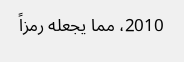2010، مما يجعله رمزاً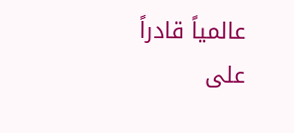عالمياً قادراً على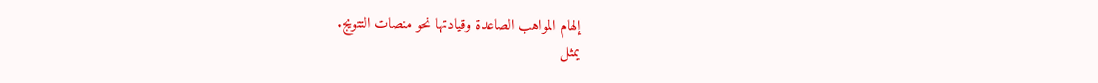إلهام المواهب الصاعدة وقيادتها نحو منصات التتويج.
يمثل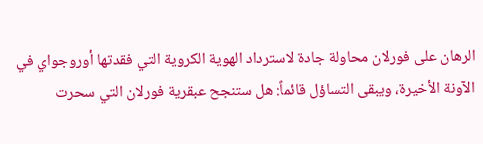الرهان على فورلان محاولة جادة لاسترداد الهوية الكروية التي فقدتها أوروجواي في الآونة الأخيرة، ويبقى التساؤل قائماً: هل ستنجح عبقرية فورلان التي سحرت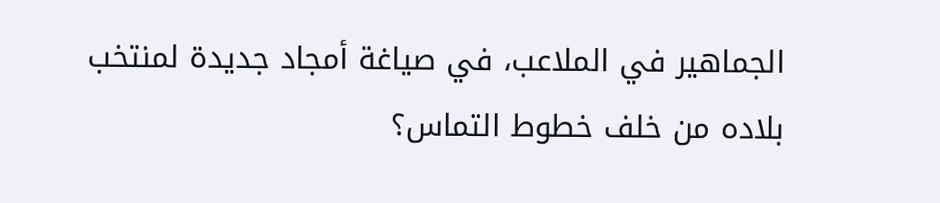الجماهير في الملاعب، في صياغة أمجاد جديدة لمنتخب بلاده من خلف خطوط التماس؟